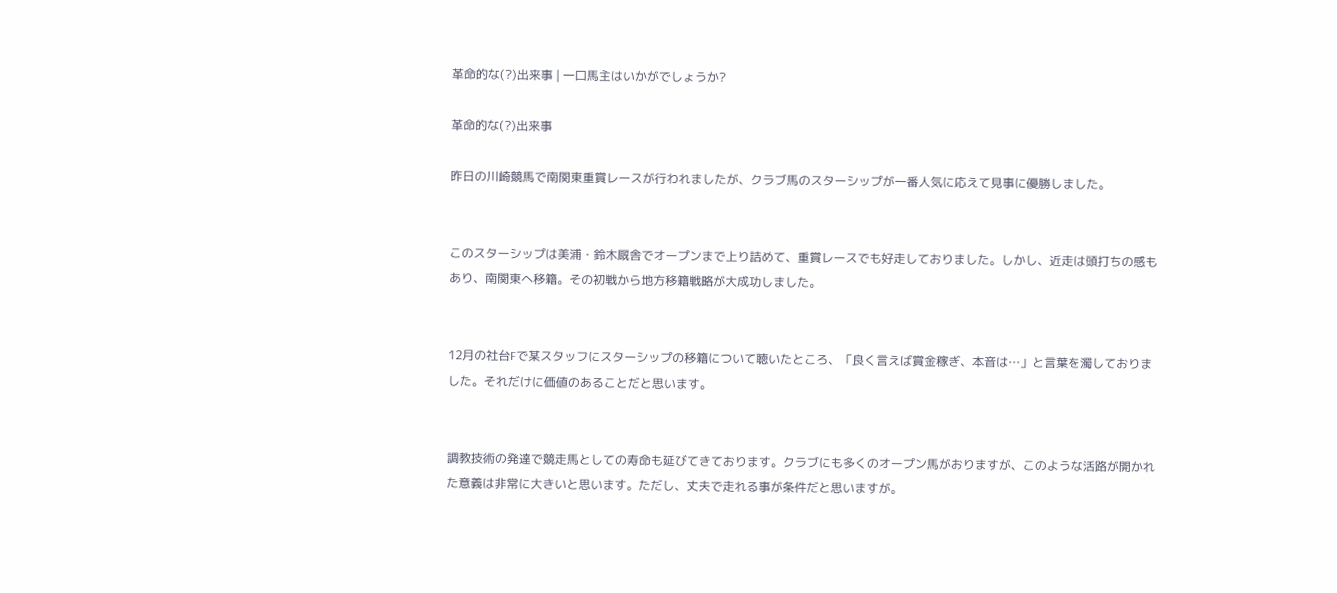革命的な(?)出来事 | 一口馬主はいかがでしょうか?

革命的な(?)出来事

昨日の川崎競馬で南関東重賞レースが行われましたが、クラブ馬のスターシップが一番人気に応えて見事に優勝しました。


このスターシップは美浦・鈴木厩舎でオープンまで上り詰めて、重賞レースでも好走しておりました。しかし、近走は頭打ちの感もあり、南関東へ移籍。その初戦から地方移籍戦略が大成功しました。


12月の社台Fで某スタッフにスターシップの移籍について聴いたところ、「良く言えば賞金稼ぎ、本音は…」と言葉を濁しておりました。それだけに価値のあることだと思います。


調教技術の発達で競走馬としての寿命も延びてきております。クラブにも多くのオープン馬がおりますが、このような活路が開かれた意義は非常に大きいと思います。ただし、丈夫で走れる事が条件だと思いますが。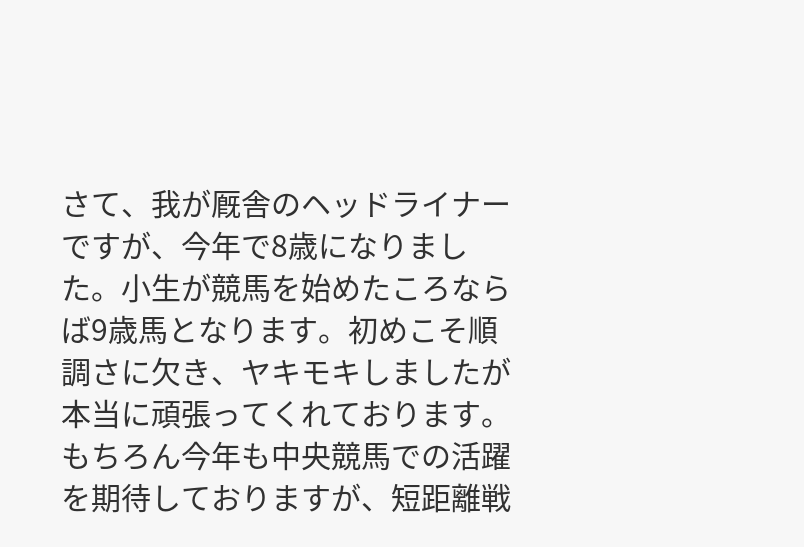さて、我が厩舎のヘッドライナーですが、今年で8歳になりました。小生が競馬を始めたころならば9歳馬となります。初めこそ順調さに欠き、ヤキモキしましたが本当に頑張ってくれております。もちろん今年も中央競馬での活躍を期待しておりますが、短距離戦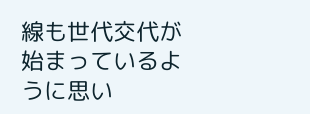線も世代交代が始まっているように思い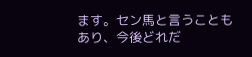ます。セン馬と言うこともあり、今後どれだ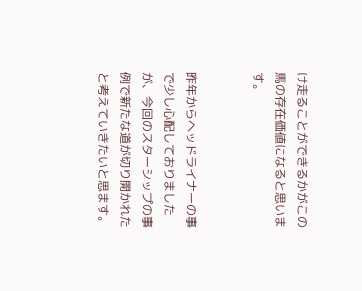け走ることができるかがこの馬の存在価値になると思います。


昨年からヘッドライナーの事で少し心配しておりましたが、今回のスターシップの事例で新たな道が切り開かれたと考えていきたいと思ます。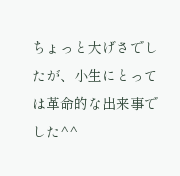ちょっと大げさでしたが、小生にとっては革命的な出来事でした^^